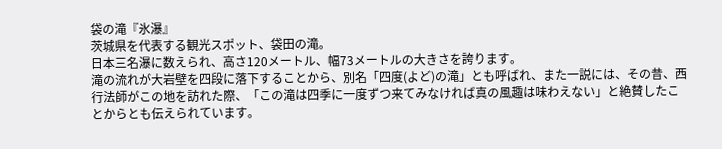袋の滝『氷瀑』
茨城県を代表する観光スポット、袋田の滝。
日本三名瀑に数えられ、高さ120メートル、幅73メートルの大きさを誇ります。
滝の流れが大岩壁を四段に落下することから、別名「四度(よど)の滝」とも呼ばれ、また一説には、その昔、西行法師がこの地を訪れた際、「この滝は四季に一度ずつ来てみなければ真の風趣は味わえない」と絶賛したことからとも伝えられています。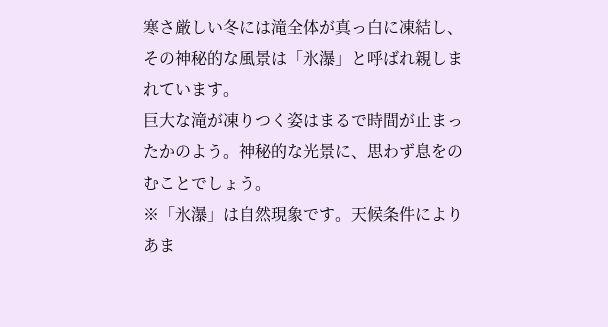寒さ厳しい冬には滝全体が真っ白に凍結し、その神秘的な風景は「氷瀑」と呼ばれ親しまれています。
巨大な滝が凍りつく姿はまるで時間が止まったかのよう。神秘的な光景に、思わず息をのむことでしょう。
※「氷瀑」は自然現象です。天候条件によりあま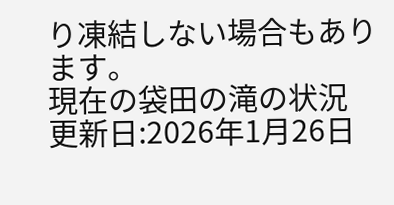り凍結しない場合もあります。
現在の袋田の滝の状況
更新日:2026年1月26日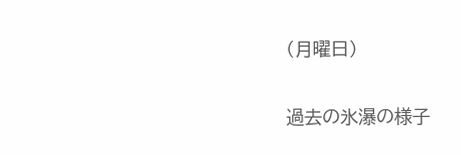(月曜日)

過去の氷瀑の様子